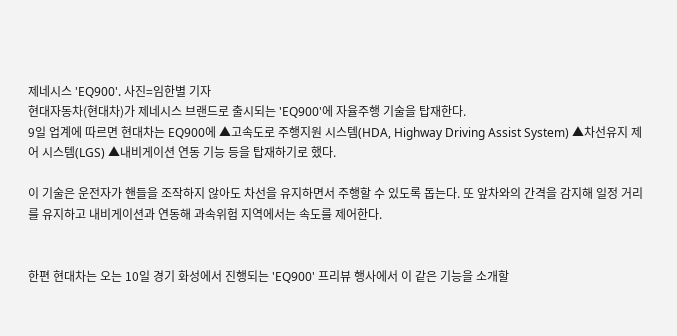제네시스 'EQ900'. 사진=임한별 기자
현대자동차(현대차)가 제네시스 브랜드로 출시되는 'EQ900'에 자율주행 기술을 탑재한다.
9일 업계에 따르면 현대차는 EQ900에 ▲고속도로 주행지원 시스템(HDA, Highway Driving Assist System) ▲차선유지 제어 시스템(LGS) ▲내비게이션 연동 기능 등을 탑재하기로 했다.

이 기술은 운전자가 핸들을 조작하지 않아도 차선을 유지하면서 주행할 수 있도록 돕는다. 또 앞차와의 간격을 감지해 일정 거리를 유지하고 내비게이션과 연동해 과속위험 지역에서는 속도를 제어한다.


한편 현대차는 오는 10일 경기 화성에서 진행되는 'EQ900' 프리뷰 행사에서 이 같은 기능을 소개할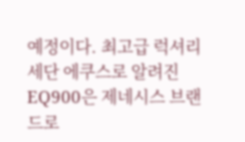예정이다. 최고급 럭셔리 세단 에쿠스로 알려진 EQ900은 제네시스 브랜드로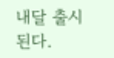내달 출시된다.